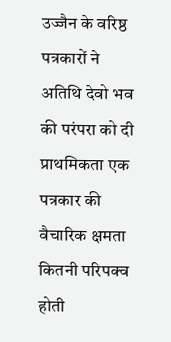उज्जैन के वरिष्ठ पत्रकारों ने अतिथि देवो भव की परंपरा को दी प्राथमिकता एक पत्रकार की वैचारिक क्षमता कितनी परिपक्व होती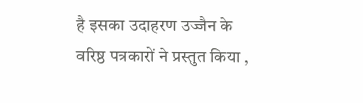है इसका उदाहरण उज्जैन के वरिष्ठ पत्रकारों ने प्रस्तुत किया ,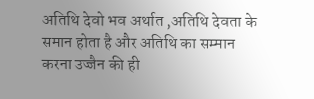अतिथि देवो भव अर्थात ,अतिथि देवता के समान होता है और अतिथि का सम्मान करना उज्जैन की ही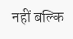नहीं बल्कि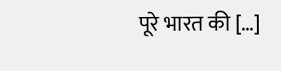पूरे भारत की […]